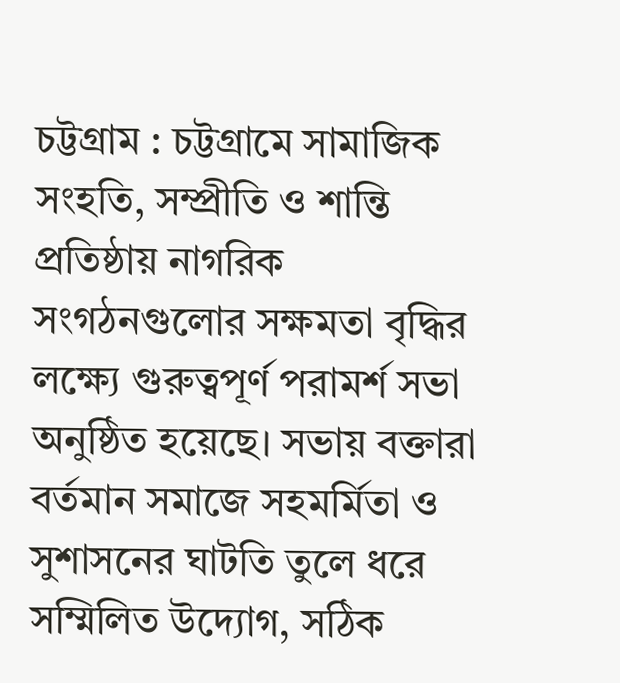চট্টগ্রাম : চট্টগ্রামে সামাজিক সংহতি, সম্প্রীতি ও শান্তি প্রতিষ্ঠায় নাগরিক সংগঠনগুলোর সক্ষমতা বৃদ্ধির লক্ষ্যে গুরুত্বপূর্ণ পরামর্শ সভা অনুষ্ঠিত হয়েছে। সভায় বক্তারা বর্তমান সমাজে সহমর্মিতা ও সুশাসনের ঘাটতি তুলে ধরে সম্মিলিত উদ্যোগ, সঠিক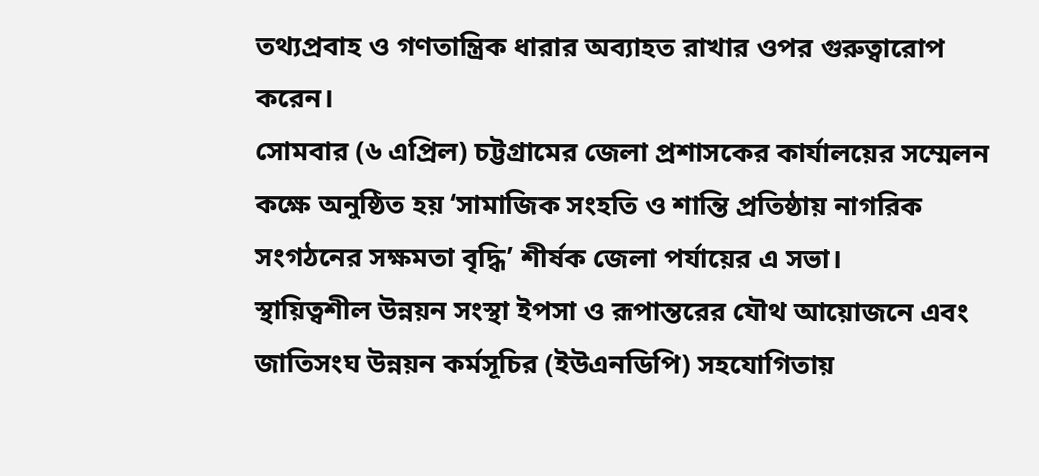তথ্যপ্রবাহ ও গণতান্ত্রিক ধারার অব্যাহত রাখার ওপর গুরুত্বারোপ করেন।
সোমবার (৬ এপ্রিল) চট্টগ্রামের জেলা প্রশাসকের কার্যালয়ের সম্মেলন কক্ষে অনুষ্ঠিত হয় ‘সামাজিক সংহতি ও শান্তি প্রতিষ্ঠায় নাগরিক সংগঠনের সক্ষমতা বৃদ্ধি’ শীর্ষক জেলা পর্যায়ের এ সভা।
স্থায়িত্বশীল উন্নয়ন সংস্থা ইপসা ও রূপান্তরের যৌথ আয়োজনে এবং জাতিসংঘ উন্নয়ন কর্মসূচির (ইউএনডিপি) সহযোগিতায়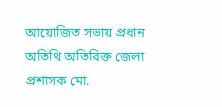আয়োজিত সভায় প্রধান অতিথি অতিরিক্ত জেলা প্রশাসক মো.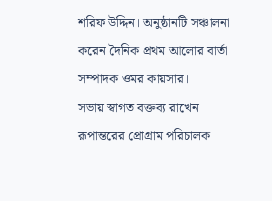শরিফ উদ্দিন। অনুষ্ঠানটি সঞ্চালনা করেন দৈনিক প্রথম আলোর বার্তা সম্পাদক ওমর কায়সার।
সভায় স্বাগত বক্তব্য রাখেন রূপান্তরের প্রোগ্রাম পরিচালক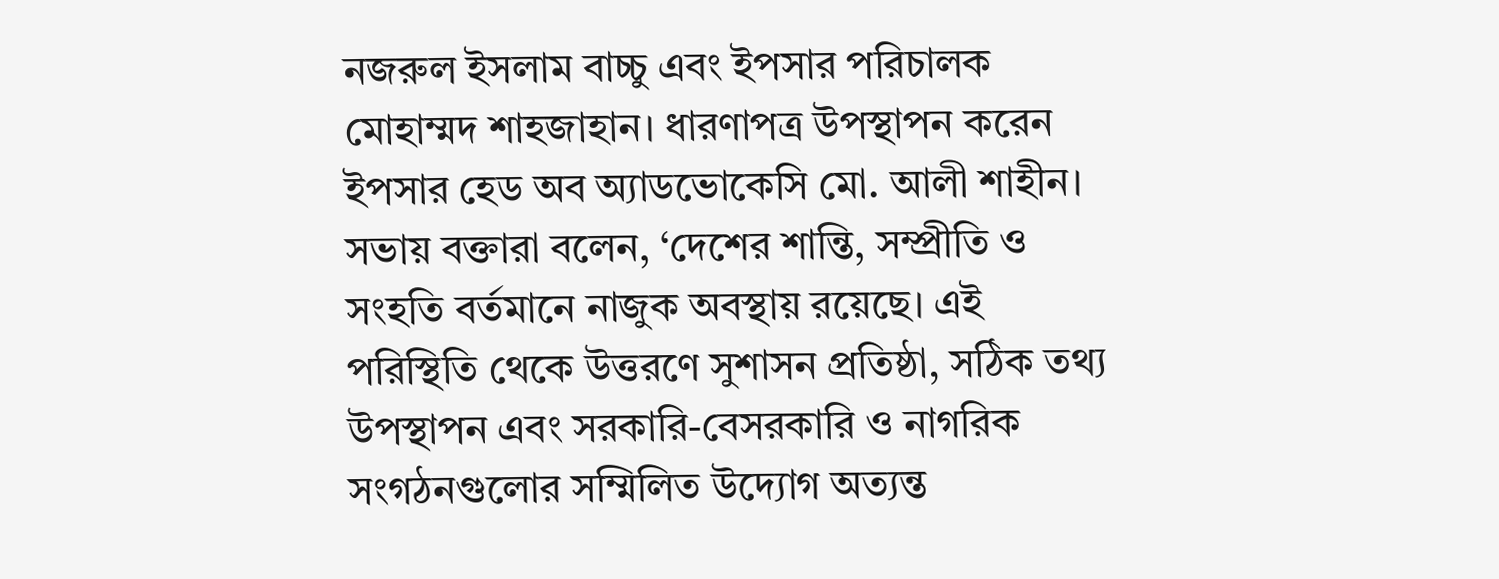নজরুল ইসলাম বাচ্চু এবং ইপসার পরিচালক মোহাম্মদ শাহজাহান। ধারণাপত্র উপস্থাপন করেন ইপসার হেড অব অ্যাডভোকেসি মো. আলী শাহীন।
সভায় বক্তারা বলেন, ‘দেশের শান্তি, সম্প্রীতি ও সংহতি বর্তমানে নাজুক অবস্থায় রয়েছে। এই পরিস্থিতি থেকে উত্তরণে সুশাসন প্রতিষ্ঠা, সঠিক তথ্য উপস্থাপন এবং সরকারি-বেসরকারি ও নাগরিক সংগঠনগুলোর সম্মিলিত উদ্যোগ অত্যন্ত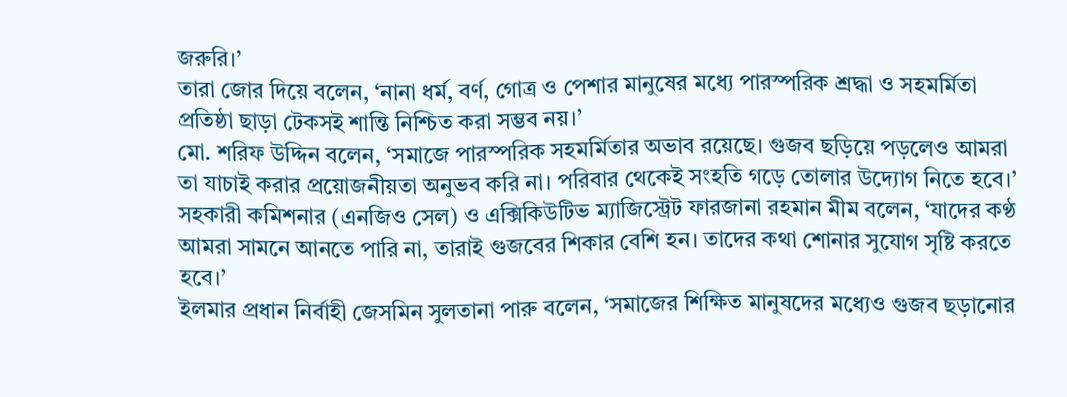জরুরি।’
তারা জোর দিয়ে বলেন, ‘নানা ধর্ম, বর্ণ, গোত্র ও পেশার মানুষের মধ্যে পারস্পরিক শ্রদ্ধা ও সহমর্মিতা প্রতিষ্ঠা ছাড়া টেকসই শান্তি নিশ্চিত করা সম্ভব নয়।’
মো. শরিফ উদ্দিন বলেন, ‘সমাজে পারস্পরিক সহমর্মিতার অভাব রয়েছে। গুজব ছড়িয়ে পড়লেও আমরা তা যাচাই করার প্রয়োজনীয়তা অনুভব করি না। পরিবার থেকেই সংহতি গড়ে তোলার উদ্যোগ নিতে হবে।’
সহকারী কমিশনার (এনজিও সেল) ও এক্সিকিউটিভ ম্যাজিস্ট্রেট ফারজানা রহমান মীম বলেন, ‘যাদের কণ্ঠ আমরা সামনে আনতে পারি না, তারাই গুজবের শিকার বেশি হন। তাদের কথা শোনার সুযোগ সৃষ্টি করতে হবে।’
ইলমার প্রধান নির্বাহী জেসমিন সুলতানা পারু বলেন, ‘সমাজের শিক্ষিত মানুষদের মধ্যেও গুজব ছড়ানোর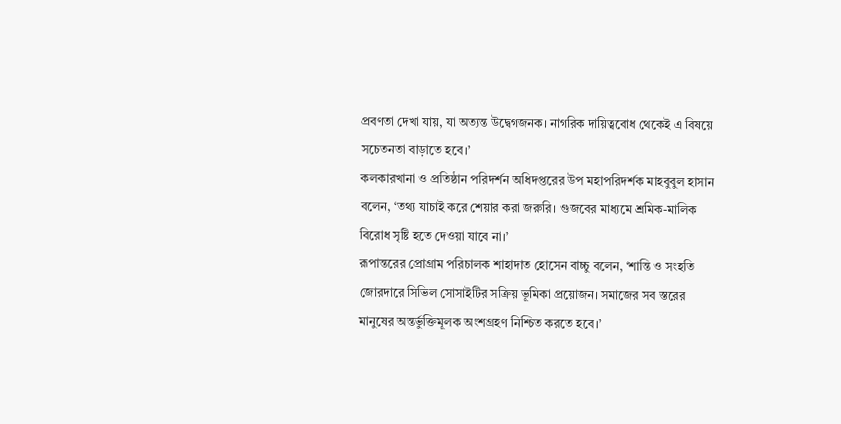প্রবণতা দেখা যায়, যা অত্যন্ত উদ্বেগজনক। নাগরিক দায়িত্ববোধ থেকেই এ বিষয়ে সচেতনতা বাড়াতে হবে।’
কলকারখানা ও প্রতিষ্ঠান পরিদর্শন অধিদপ্তরের উপ মহাপরিদর্শক মাহবুবুল হাসান বলেন, ‘তথ্য যাচাই করে শেয়ার করা জরুরি। গুজবের মাধ্যমে শ্রমিক-মালিক বিরোধ সৃষ্টি হতে দেওয়া যাবে না।’
রূপান্তরের প্রোগ্রাম পরিচালক শাহাদাত হোসেন বাচ্চু বলেন, ‘শান্তি ও সংহতি জোরদারে সিভিল সোসাইটির সক্রিয় ভূমিকা প্রয়োজন। সমাজের সব স্তরের মানুষের অন্তর্ভুক্তিমূলক অংশগ্রহণ নিশ্চিত করতে হবে।’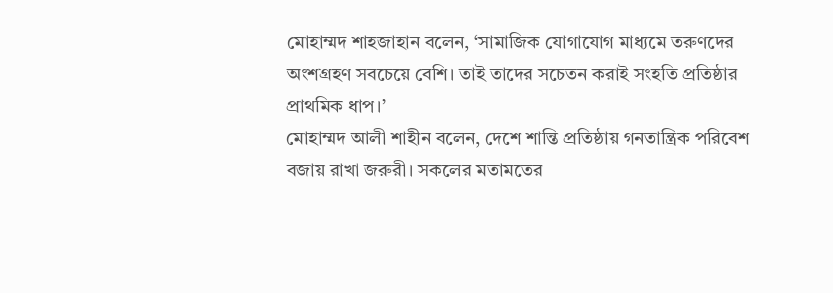মোহাম্মদ শাহজাহান বলেন, ‘সামাজিক যোগাযোগ মাধ্যমে তরুণদের অংশগ্রহণ সবচেয়ে বেশি। তাই তাদের সচেতন করাই সংহতি প্রতিষ্ঠার প্রাথমিক ধাপ।’
মোহাম্মদ আলী শাহীন বলেন, দেশে শান্তি প্রতিষ্ঠায় গনতান্ত্রিক পরিবেশ বজায় রাখা জরুরী। সকলের মতামতের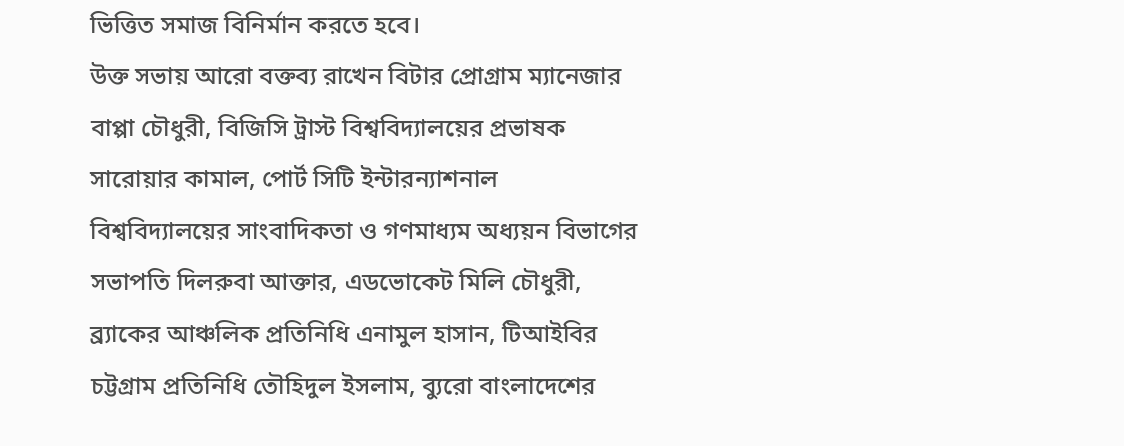ভিত্তিত সমাজ বিনির্মান করতে হবে।
উক্ত সভায় আরো বক্তব্য রাখেন বিটার প্রোগ্রাম ম্যানেজার বাপ্পা চৌধুরী, বিজিসি ট্রাস্ট বিশ্ববিদ্যালয়ের প্রভাষক সারোয়ার কামাল, পোর্ট সিটি ইন্টারন্যাশনাল বিশ্ববিদ্যালয়ের সাংবাদিকতা ও গণমাধ্যম অধ্যয়ন বিভাগের সভাপতি দিলরুবা আক্তার, এডভোকেট মিলি চৌধুরী, ব্র্যাকের আঞ্চলিক প্রতিনিধি এনামুল হাসান, টিআইবির চট্টগ্রাম প্রতিনিধি তৌহিদুল ইসলাম, ব্যুরো বাংলাদেশের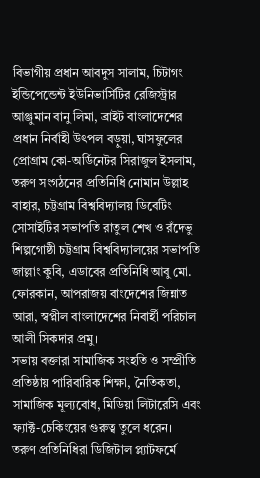বিভাগীয় প্রধান আবদুস সালাম, চিটাগং ইন্ডিপেন্ডেন্ট ইউনিভার্সিটির রেজিস্ট্রার আঞ্জুমান বানু লিমা, ব্রাইট বাংলাদেশের প্রধান নির্বাহী উৎপল বড়ুয়া, ঘাসফুলের প্রোগ্রাম কো-অর্ডিনেটর সিরাজুল ইসলাম, তরুণ সংগঠনের প্রতিনিধি নোমান উল্লাহ বাহার, চট্টগ্রাম বিশ্ববিদ্যালয় ডিবেটিং সোসাইটির সভাপতি রাতুল শেখ ও রঁদেভু শিল্পগোষ্ঠী চট্টগ্রাম বিশ্ববিদ্যালয়ের সভাপতি জাল্লাং কুবি, এডাবের প্রতিনিধি আবু মো. ফোরকান, আপরাজয় বাংদেশের জিন্নাত আরা, স্বপ্নীল বাংলাদেশের নিবার্হী পরিচাল আলী সিকদার প্রমু।
সভায় বক্তারা সামাজিক সংহতি ও সম্প্রীতি প্রতিষ্ঠায় পারিবারিক শিক্ষা, নৈতিকতা, সামাজিক মূল্যবোধ, মিডিয়া লিটারেসি এবং ফ্যাক্ট-চেকিংয়ের গুরুত্ব তুলে ধরেন।
তরুণ প্রতিনিধিরা ডিজিটাল প্ল্যাটফর্মে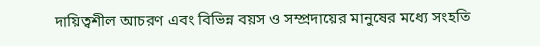দায়িত্বশীল আচরণ এবং বিভিন্ন বয়স ও সম্প্রদায়ের মানুষের মধ্যে সংহতি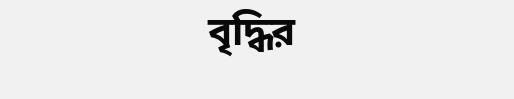বৃদ্ধির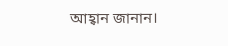আহ্বান জানান।